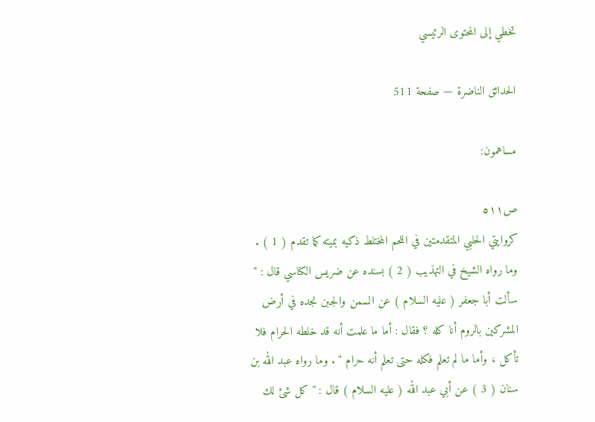تخطي إلى المحتوى الرئيسي

الحدائق الناضرة — صفحة 511

مساهمون:

ص٥١١
كروايتي الحلبي المتقدمتين في اللحم المختلط ذكيه بميته كما تقدم ( 1 ) . وما رواه الشيخ في التهذيب ( 2 ) بسنده عن ضريس الكناسي قال : " سألت أبا جعفر ( عليه السلام ) عن السمن والجبن نجده في أرض المشركين بالروم أنا كله ؟ فقال : أما ما علمت أنه قد خلطه الحرام فلا تأكل ، وأما ما لم تعلم فكله حتى تعلم أنه حرام " . وما رواه عبد الله بن سنان ( 3 ) عن أبي عبد الله ( عليه السلام ) قال : " كل شئ لك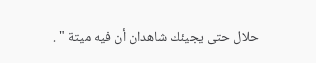حلال حتى يجيئك شاهدان أن فيه ميتة " .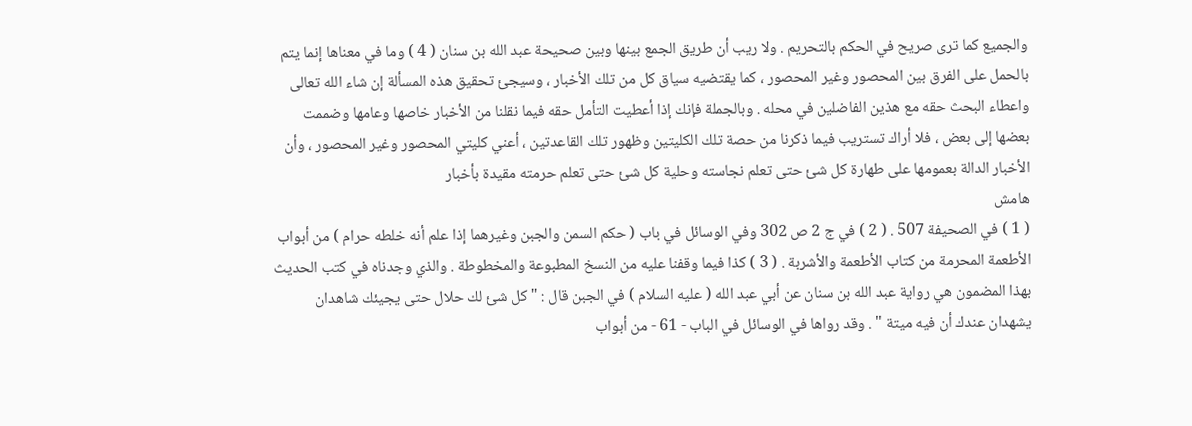والجميع كما ترى صريح في الحكم بالتحريم . ولا ريب أن طريق الجمع بينها وبين صحيحة عبد الله بن سنان ( 4 ) وما في معناها إنما يتم بالحمل على الفرق بين المحصور وغير المحصور ، كما يقتضيه سياق كل من تلك الأخبار ، وسيجئ تحقيق هذه المسألة إن شاء الله تعالى واعطاء البحث حقه مع هذين الفاضلين في محله . وبالجملة فإنك إذا أعطيت التأمل حقه فيما نقلنا من الأخبار خاصها وعامها وضممت بعضها إلى بعض ، فلا أراك تستريب فيما ذكرنا من حصة تلك الكليتين وظهور تلك القاعدتين ، أعني كليتي المحصور وغير المحصور ، وأن الأخبار الدالة بعمومها على طهارة كل شئ حتى تعلم نجاسته وحلية كل شئ حتى تعلم حرمته مقيدة بأخبار
هامش
( 1 ) في الصحيفة 507 . ( 2 ) في ج 2 ص 302 وفي الوسائل في باب ( حكم السمن والجبن وغيرهما إذا علم أنه خلطه حرام ) من أبواب الأطعمة المحرمة من كتاب الأطعمة والأشربة . ( 3 ) كذا فيما وقفنا عليه من النسخ المطبوعة والمخطوطة . والذي وجدناه في كتب الحديث بهذا المضمون هي رواية عبد الله بن سنان عن أبي عبد الله ( عليه السلام ) في الجبن قال : " كل شئ لك حلال حتى يجيئك شاهدان يشهدان عندك أن فيه ميتة " . وقد رواها في الوسائل في الباب - 61 - من أبواب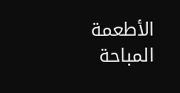الأطعمة المباحة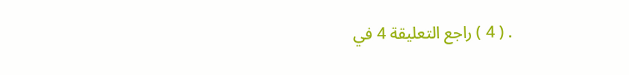. ( 4 ) راجع التعليقة 4 في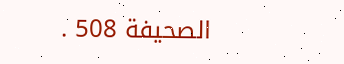الصحيفة 508 .